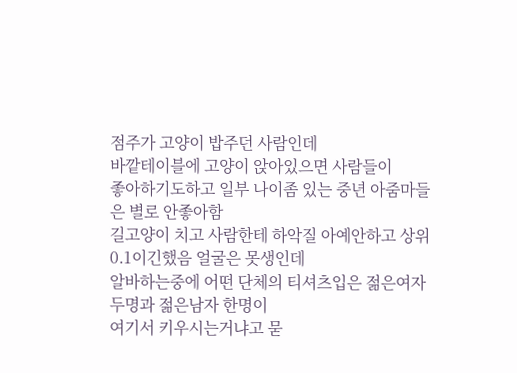점주가 고양이 밥주던 사람인데
바깥테이블에 고양이 앉아있으면 사람들이
좋아하기도하고 일부 나이좀 있는 중년 아줌마들은 별로 안좋아함
길고양이 치고 사람한테 하악질 아예안하고 상위0.1이긴했음 얼굴은 못생인데
알바하는중에 어떤 단체의 티셔츠입은 젊은여자 두명과 젊은남자 한명이
여기서 키우시는거냐고 묻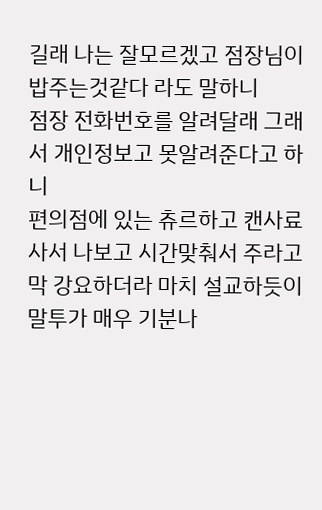길래 나는 잘모르겠고 점장님이 밥주는것같다 라도 말하니
점장 전화번호를 알려달래 그래서 개인정보고 못알려준다고 하니
편의점에 있는 츄르하고 캔사료 사서 나보고 시간맞춰서 주라고 막 강요하더라 마치 설교하듯이
말투가 매우 기분나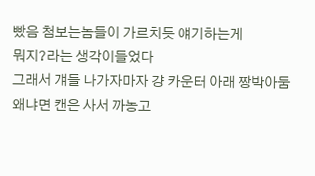빴음 첨보는놈들이 가르치듯 얘기하는게
뭐지?라는 생각이들었다
그래서 걔들 나가자마자 걍 카운터 아래 짱박아둠
왜냐면 캔은 사서 까농고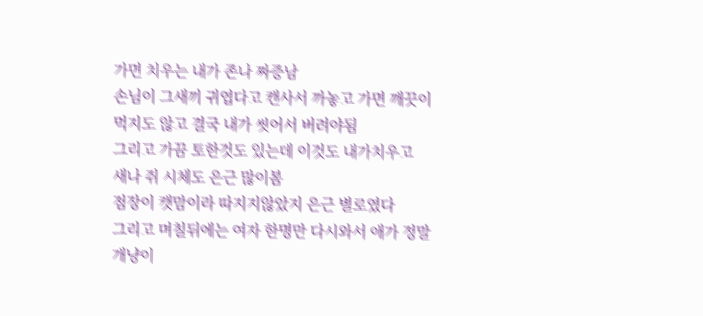가면 치우는 내가 존나 짜증남
손님이 그새끼 귀엽다고 캔사서 까놓고 가면 깨끗이 먹지도 않고 결국 내가 씻어서 버려야됨
그리고 가끔 토한것도 있는데 이것도 내가치우고
새나 쥐 시체도 은근 많이봄
점장이 캣맘이라 따지지않았지 은근 별로였다
그리고 며칠뒤에는 여자 한명만 다시와서 애가 정말 개냥이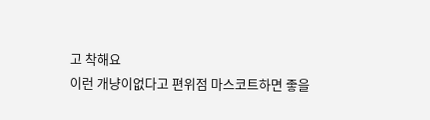고 착해요
이런 개냥이없다고 편위점 마스코트하면 좋을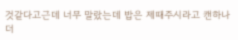것같다고근데 너무 말랐는데 밥은 제때주시라고 캔하나 더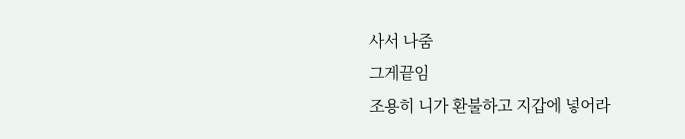사서 나줌
그게끝임
조용히 니가 환불하고 지갑에 넣어라